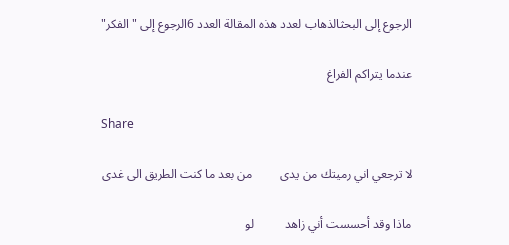الرجوع إلى البحثالذهاب لعدد هذه المقالة العدد 6الرجوع إلى "الفكر"

عندما يتراكم الفراغ

Share

لا ترجعي اني رميتك من يدى         من بعد ما كنت الطريق الى غدى

ماذا وقد أحسست أني زاهد          لو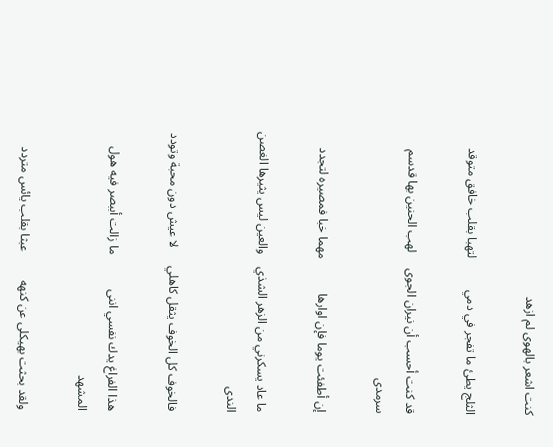كنت اشعر بالهوى لم ازهد

الثلج يطئ ما تفجر في دمي          لتهبا بقلب خافق متوقد

قد كنت أحسب أن نيران الجوى     لهب الحنين بها قدسم سرمدى

إن أطفئت يوما فإن اوارها           مهما خبا فمصيره لتجدد

ما عاد يسكرني من الزهر الشذي    والعين ليس يثيرها الغصن الندى

فالخوف كل الخوف يثقل كاهلي      لا عيش دون محبة وتودد

هذا الفراغ يدك نفسي اننى           ما زالت أببصر فيه هول المشهد

ولقد بحثت بهيكلى عن كنهه         عبثا بقلب يائس متردد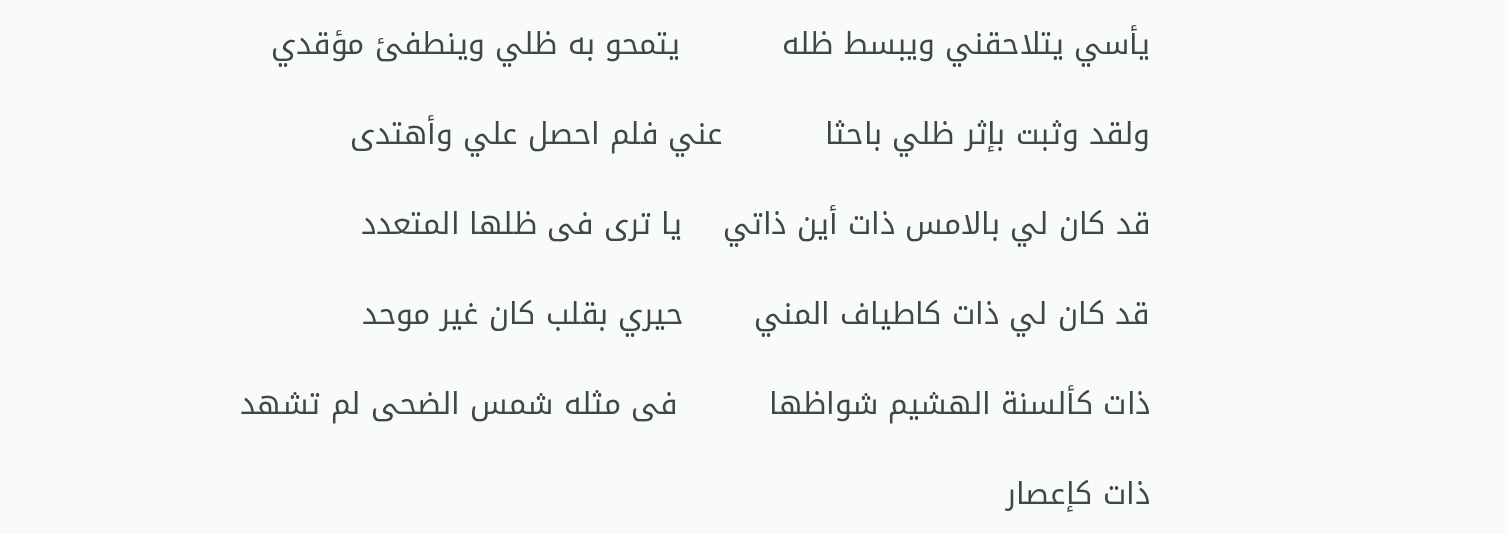يأسي يتلاحقني ويبسط ظله          يتمحو به ظلي وينطفئ مؤقدي

ولقد وثبت بإثر ظلي باحثا          عني فلم احصل علي وأهتدى

قد كان لي بالامس ذات أين ذاتي    يا ترى فى ظلها المتعدد

قد كان لي ذات كاطياف المني       حيري بقلب كان غير موحد

ذات كألسنة الهشيم شواظها         فى مثله شمس الضحى لم تشهد

ذات كإعصار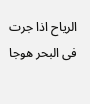الرياح اذا جرت      فى البحر هوجا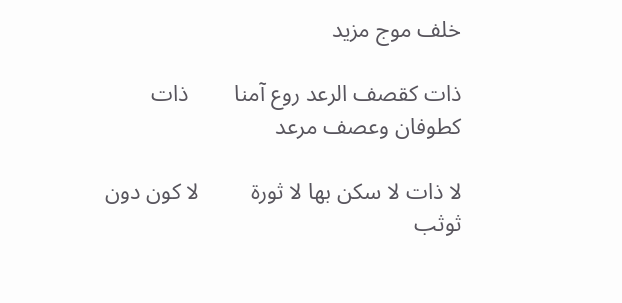خلف موج مزيد

ذات كقصف الرعد روع آمنا        ذات كطوفان وعصف مرعد

لا ذات لا سكن بها لا ثورة         لا كون دون ثوثب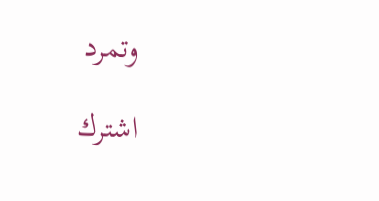وتمرد

اشترك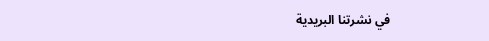في نشرتنا البريدية